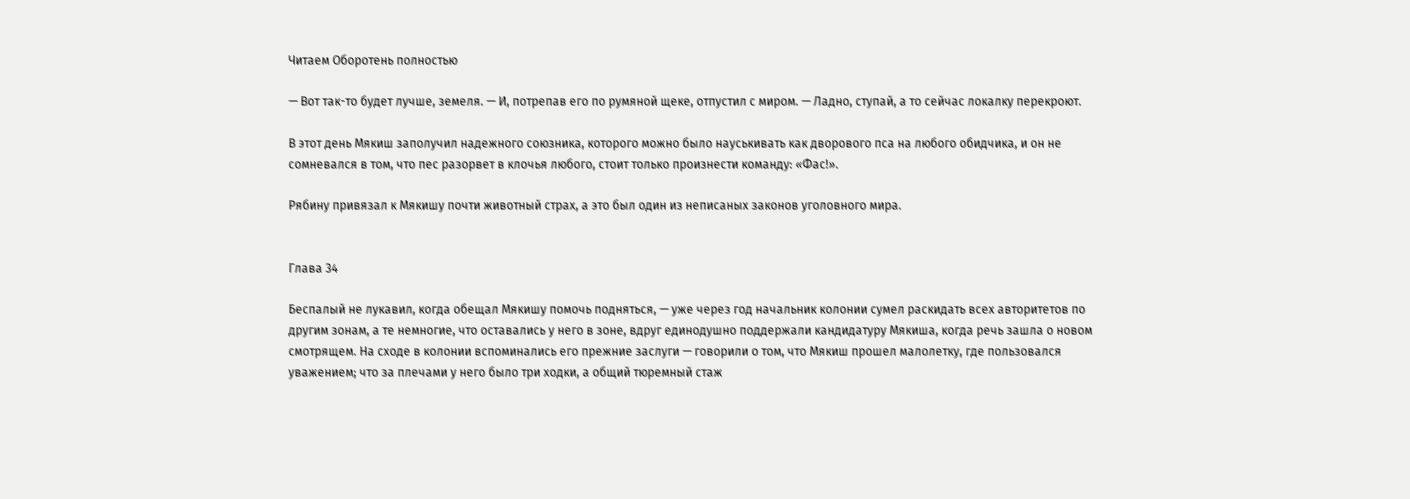Читаем Оборотень полностью

— Вот так-то будет лучше, земеля. — И, потрепав его по румяной щеке, отпустил с миром. — Ладно, ступай, а то сейчас локалку перекроют.

В этот день Мякиш заполучил надежного союзника, которого можно было науськивать как дворового пса на любого обидчика, и он не сомневался в том, что пес разорвет в клочья любого, стоит только произнести команду: «Фас!».

Рябину привязал к Мякишу почти животный страх, а это был один из неписаных законов уголовного мира.


Глава 34

Беспалый не лукавил, когда обещал Мякишу помочь подняться, — уже через год начальник колонии сумел раскидать всех авторитетов по другим зонам, а те немногие, что оставались у него в зоне, вдруг единодушно поддержали кандидатуру Мякиша, когда речь зашла о новом смотрящем. На сходе в колонии вспоминались его прежние заслуги — говорили о том, что Мякиш прошел малолетку, где пользовался уважением; что за плечами у него было три ходки, а общий тюремный стаж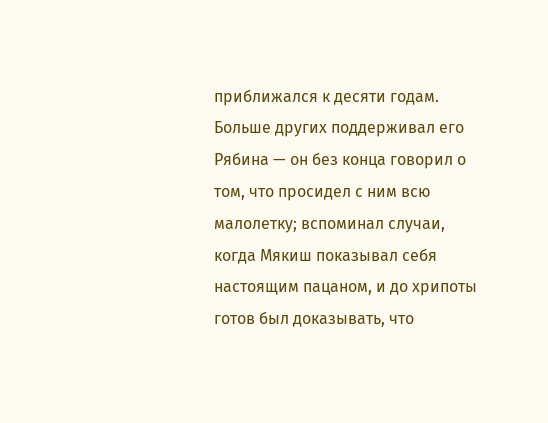приближался к десяти годам. Больше других поддерживал его Рябина — он без конца говорил о том, что просидел с ним всю малолетку; вспоминал случаи, когда Мякиш показывал себя настоящим пацаном, и до хрипоты готов был доказывать, что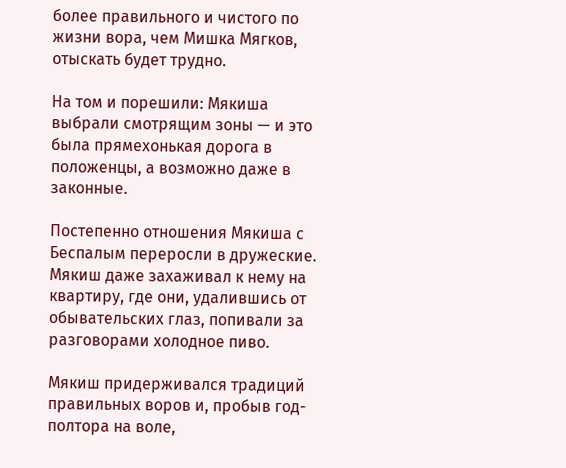более правильного и чистого по жизни вора, чем Мишка Мягков, отыскать будет трудно.

На том и порешили: Мякиша выбрали смотрящим зоны — и это была прямехонькая дорога в положенцы, а возможно даже в законные.

Постепенно отношения Мякиша с Беспалым переросли в дружеские. Мякиш даже захаживал к нему на квартиру, где они, удалившись от обывательских глаз, попивали за разговорами холодное пиво.

Мякиш придерживался традиций правильных воров и, пробыв год-полтора на воле,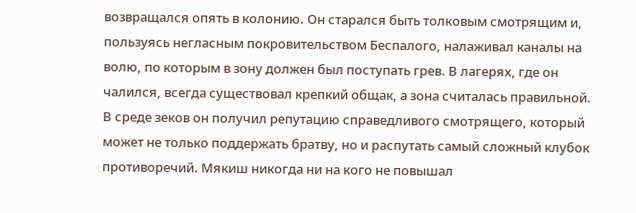возвращался опять в колонию. Он старался быть толковым смотрящим и, пользуясь негласным покровительством Беспалого, налаживал каналы на волю, по которым в зону должен был поступать грев. В лагерях, где он чалился, всегда существовал крепкий общак, а зона считалась правильной. В среде зеков он получил репутацию справедливого смотрящего, который может не только поддержать братву, но и распутать самый сложный клубок противоречий. Мякиш никогда ни на кого не повышал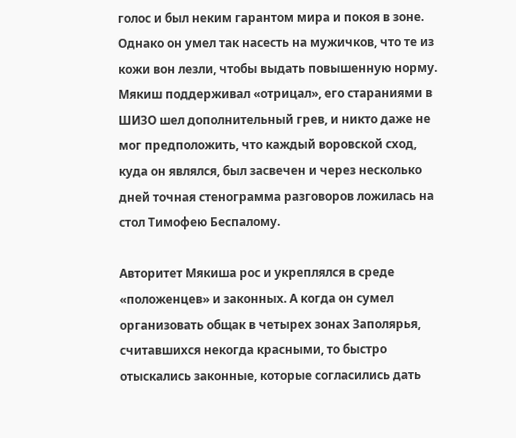голос и был неким гарантом мира и покоя в зоне. Однако он умел так насесть на мужичков, что те из кожи вон лезли, чтобы выдать повышенную норму. Мякиш поддерживал «отрицал», его стараниями в ШИЗО шел дополнительный грев, и никто даже не мог предположить, что каждый воровской сход, куда он являлся, был засвечен и через несколько дней точная стенограмма разговоров ложилась на стол Тимофею Беспалому.

Авторитет Мякиша рос и укреплялся в среде «положенцев» и законных. А когда он сумел организовать общак в четырех зонах Заполярья, считавшихся некогда красными, то быстро отыскались законные, которые согласились дать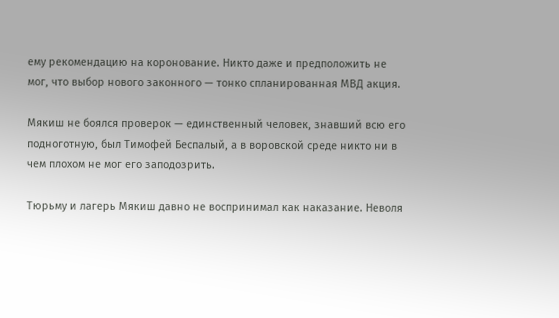ему рекомендацию на коронование. Никто даже и предположить не мог, что выбор нового законного — тонко спланированная МВД акция.

Мякиш не боялся проверок — единственный человек, знавший всю его подноготную, был Тимофей Беспалый, а в воровской среде никто ни в чем плохом не мог его заподозрить.

Тюрьму и лагерь Мякиш давно не воспринимал как наказание. Неволя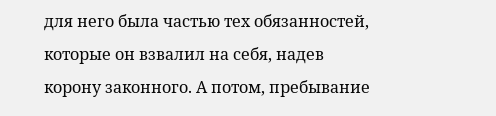для него была частью тех обязанностей, которые он взвалил на себя, надев корону законного. А потом, пребывание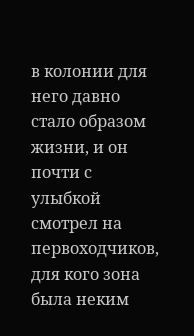в колонии для него давно стало образом жизни, и он почти с улыбкой смотрел на первоходчиков, для кого зона была неким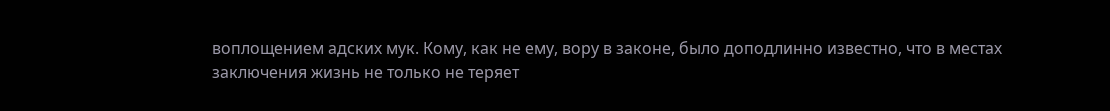воплощением адских мук. Кому, как не ему, вору в законе, было доподлинно известно, что в местах заключения жизнь не только не теряет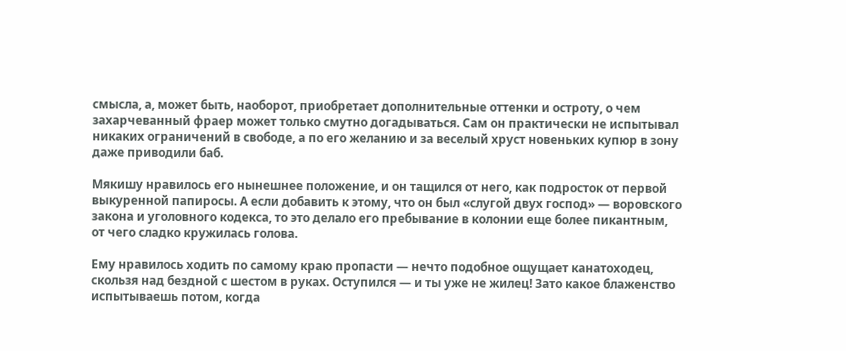смысла, а, может быть, наоборот, приобретает дополнительные оттенки и остроту, о чем захарчеванный фраер может только смутно догадываться. Сам он практически не испытывал никаких ограничений в свободе, а по его желанию и за веселый хруст новеньких купюр в зону даже приводили баб.

Мякишу нравилось его нынешнее положение, и он тащился от него, как подросток от первой выкуренной папиросы. А если добавить к этому, что он был «слугой двух господ» — воровского закона и уголовного кодекса, то это делало его пребывание в колонии еще более пикантным, от чего сладко кружилась голова.

Ему нравилось ходить по самому краю пропасти — нечто подобное ощущает канатоходец, скользя над бездной с шестом в руках. Оступился — и ты уже не жилец! Зато какое блаженство испытываешь потом, когда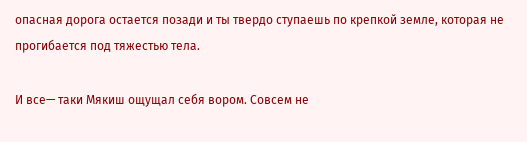опасная дорога остается позади и ты твердо ступаешь по крепкой земле, которая не прогибается под тяжестью тела.

И все— таки Мякиш ощущал себя вором. Совсем не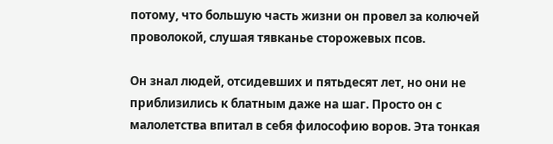потому, что большую часть жизни он провел за колючей проволокой, слушая тявканье сторожевых псов.

Он знал людей, отсидевших и пятьдесят лет, но они не приблизились к блатным даже на шаг. Просто он с малолетства впитал в себя философию воров. Эта тонкая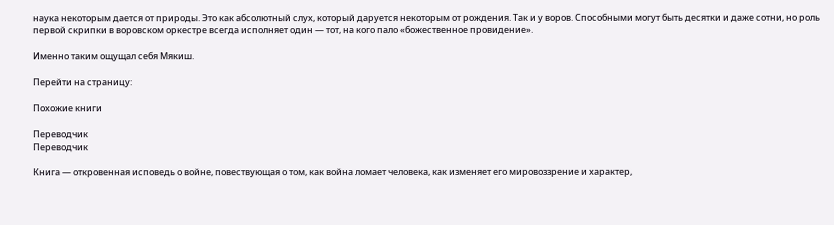наука некоторым дается от природы. Это как абсолютный слух, который даруется некоторым от рождения. Так и у воров. Способными могут быть десятки и даже сотни, но роль первой скрипки в воровском оркестре всегда исполняет один — тот, на кого пало «божественное провидение».

Именно таким ощущал себя Мякиш.

Перейти на страницу:

Похожие книги

Переводчик
Переводчик

Книга — откровенная исповедь о войне, повествующая о том, как война ломает человека, как изменяет его мировоззрение и характер,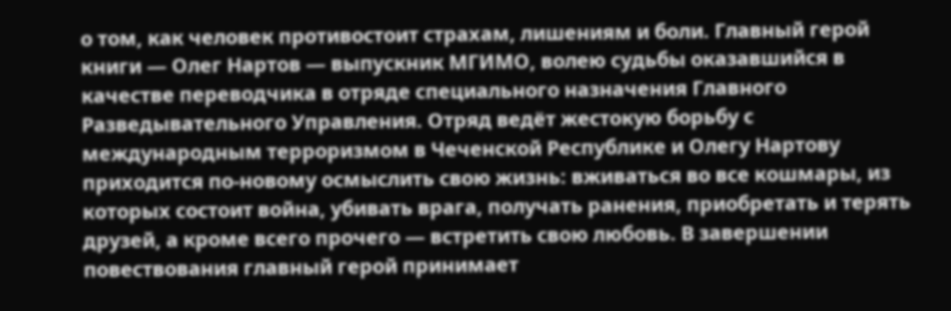о том, как человек противостоит страхам, лишениям и боли. Главный герой книги — Олег Нартов — выпускник МГИМО, волею судьбы оказавшийся в качестве переводчика в отряде специального назначения Главного Разведывательного Управления. Отряд ведёт жестокую борьбу с международным терроризмом в Чеченской Республике и Олегу Нартову приходится по-новому осмыслить свою жизнь: вживаться во все кошмары, из которых состоит война, убивать врага, получать ранения, приобретать и терять друзей, а кроме всего прочего — встретить свою любовь. В завершении повествования главный герой принимает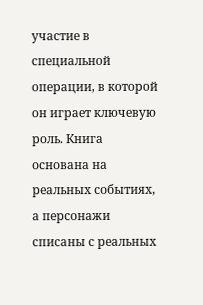участие в специальной операции, в которой он играет ключевую роль. Книга основана на реальных событиях, а персонажи списаны с реальных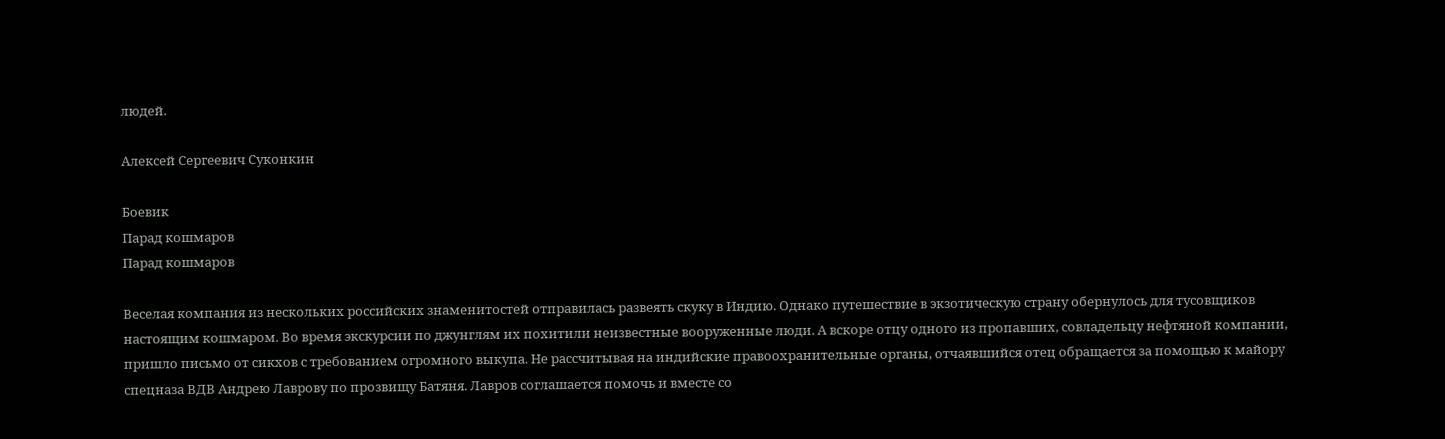людей.

Алексей Сергеевич Суконкин

Боевик
Парад кошмаров
Парад кошмаров

Веселая компания из нескольких российских знаменитостей отправилась развеять скуку в Индию. Однако путешествие в экзотическую страну обернулось для тусовщиков настоящим кошмаром. Во время экскурсии по джунглям их похитили неизвестные вооруженные люди. А вскоре отцу одного из пропавших, совладельцу нефтяной компании, пришло письмо от сикхов с требованием огромного выкупа. Не рассчитывая на индийские правоохранительные органы, отчаявшийся отец обращается за помощью к майору спецназа ВДВ Андрею Лаврову по прозвищу Батяня. Лавров соглашается помочь и вместе со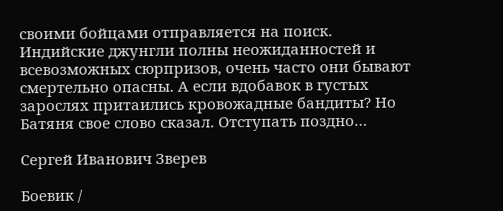своими бойцами отправляется на поиск. Индийские джунгли полны неожиданностей и всевозможных сюрпризов, очень часто они бывают смертельно опасны. А если вдобавок в густых зарослях притаились кровожадные бандиты? Но Батяня свое слово сказал. Отступать поздно…

Сергей Иванович Зверев

Боевик /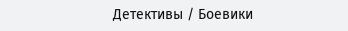Детективы / Боевики